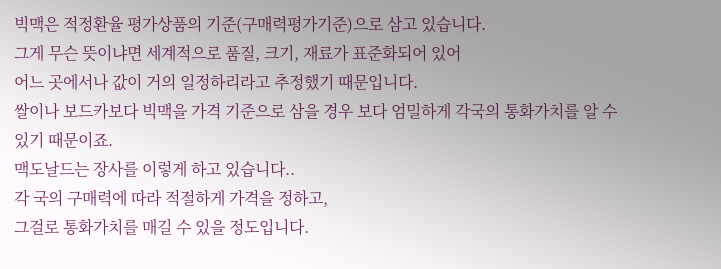빅맥은 적정환율 평가상품의 기준(구매력평가기준)으로 삼고 있습니다.
그게 무슨 뜻이냐면 세계적으로 품질, 크기, 재료가 표준화되어 있어
어느 곳에서나 값이 거의 일정하리라고 추정했기 때문입니다.
쌀이나 보드카보다 빅맥을 가격 기준으로 삼을 경우 보다 엄밀하게 각국의 통화가치를 알 수 있기 때문이죠.
맥도날드는 장사를 이렇게 하고 있습니다..
각 국의 구매력에 따라 적절하게 가격을 정하고,
그걸로 통화가치를 매길 수 있을 정도입니다.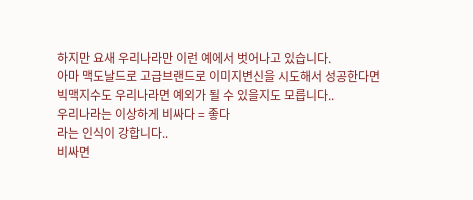하지만 요새 우리나라만 이런 예에서 벗어나고 있습니다.
아마 맥도날드로 고급브랜드로 이미지변신을 시도해서 성공한다면
빅맥지수도 우리나라면 예외가 될 수 있을지도 모릅니다..
우리나라는 이상하게 비싸다 = 좋다
라는 인식이 강합니다..
비싸면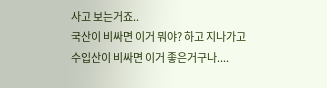사고 보는거죠..
국산이 비싸면 이거 뭐야? 하고 지나가고
수입산이 비싸면 이거 좋은거구나....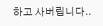하고 사버립니다..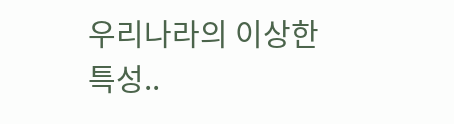우리나라의 이상한 특성..